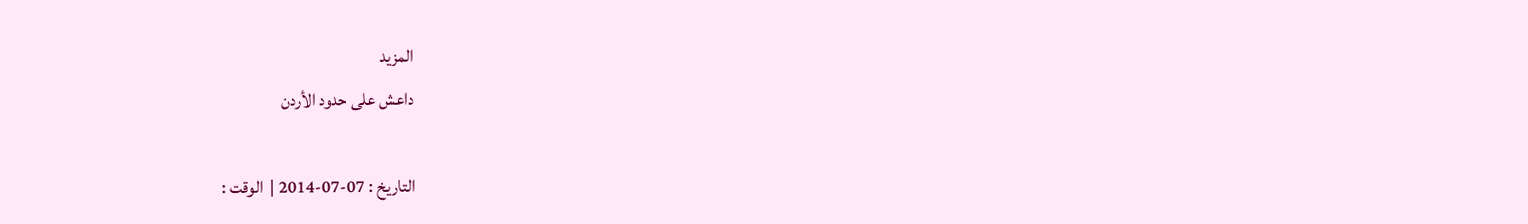المزيد
داعش على حدود الأردن

التاريخ : 07-07-2014 |  الوقت :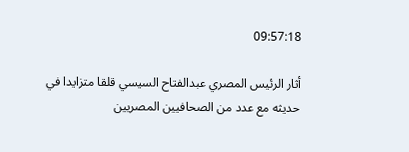09:57:18

أثار الرئيس المصري عبدالفتاح السيسي قلقا متزايدا في حديثه مع عدد من الصحافيين المصريين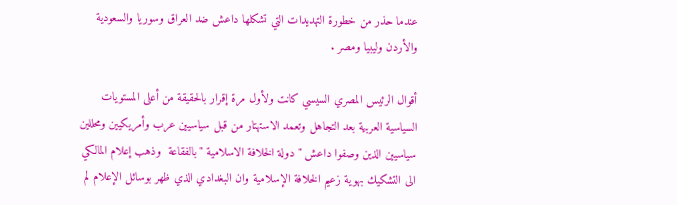عندما حذر من خطورة التهديدات التي تشكلها داعش ضد العراق وسوريا والسعودية والأردن وليبيا ومصر .

أقوال الرئيس المصري السيسي كانت ولأول مرة إقرار بالحقيقة من أعلى المستويات السياسية العربية بعد التجاهل وتعمد الاستهتار من قبل سياسيين عرب وأمريكيين ومحللين سياسيين الذين وصفوا داعش " دولة الخلافة الاسلامية " بالفقاعة  وذهب إعلام المالكي الى التشكيك بهوية زعيم الخلافة الإسلامية وان البغدادي الذي ظهر بوسائل الإعلام لم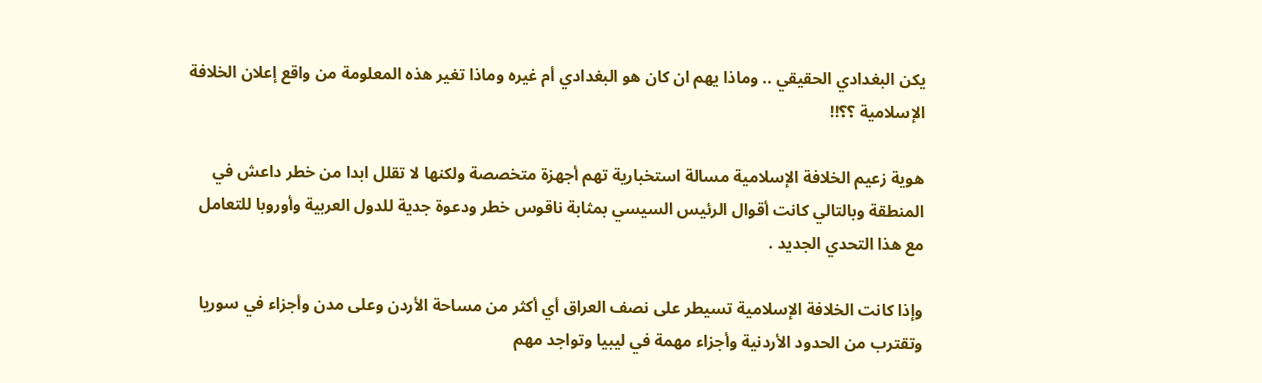يكن البغدادي الحقيقي .. وماذا يهم ان كان هو البغدادي أم غيره وماذا تغير هذه المعلومة من واقع إعلان الخلافة الإسلامية ؟؟!!

هوية زعيم الخلافة الإسلامية مسالة استخبارية تهم أجهزة متخصصة ولكنها لا تقلل ابدا من خطر داعش في المنطقة وبالتالي كانت أقوال الرئيس السيسي بمثابة ناقوس خطر ودعوة جدية للدول العربية وأوروبا للتعامل مع هذا التحدي الجديد .

وإذا كانت الخلافة الإسلامية تسيطر على نصف العراق أي أكثر من مساحة الأردن وعلى مدن وأجزاء في سوريا وتقترب من الحدود الأردنية وأجزاء مهمة في ليبيا وتواجد مهم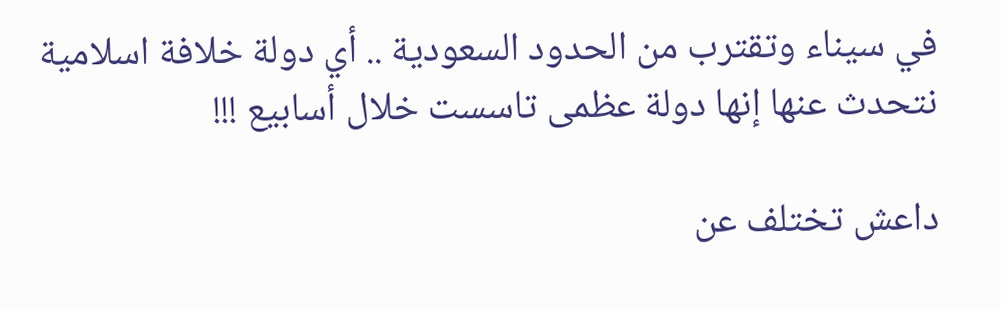في سيناء وتقترب من الحدود السعودية .. أي دولة خلافة اسلامية نتحدث عنها إنها دولة عظمى تاسست خلال أسابيع !!!

داعش تختلف عن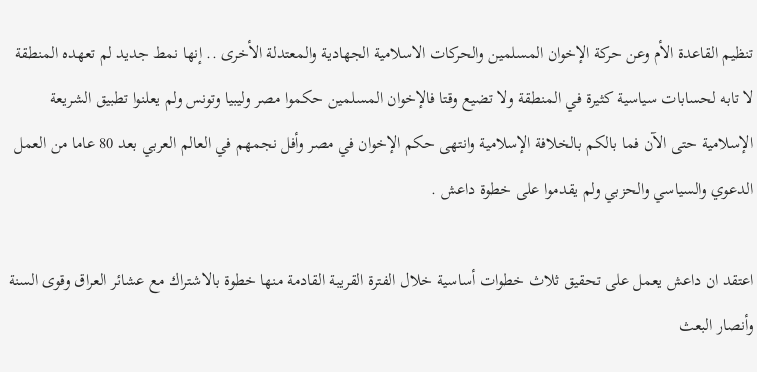تنظيم القاعدة الأم وعن حركة الإخوان المسلمين والحركات الاسلامية الجهادية والمعتدلة الأخرى .. إنها نمط جديد لم تعهده المنطقة لا تابه لحسابات سياسية كثيرة في المنطقة ولا تضيع وقتا فالإخوان المسلمين حكموا مصر وليبيا وتونس ولم يعلنوا تطبيق الشريعة الإسلامية حتى الآن فما بالكم بالخلافة الإسلامية وانتهى حكم الإخوان في مصر وأفل نجمهم في العالم العربي بعد 80 عاما من العمل الدعوي والسياسي والحزبي ولم يقدموا على خطوة داعش .

اعتقد ان داعش يعمل على تحقيق ثلاث خطوات أساسية خلال الفترة القريبة القادمة منها خطوة بالاشتراك مع عشائر العراق وقوى السنة وأنصار البعث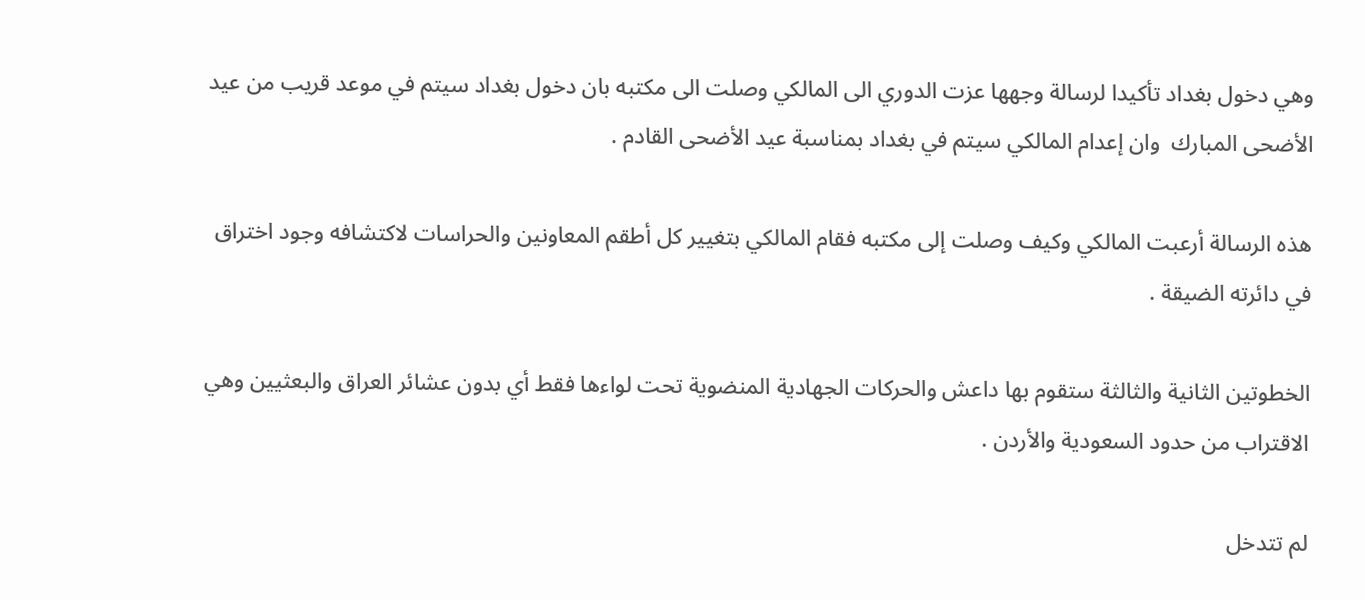وهي دخول بغداد تأكيدا لرسالة وجهها عزت الدوري الى المالكي وصلت الى مكتبه بان دخول بغداد سيتم في موعد قريب من عيد الأضحى المبارك  وان إعدام المالكي سيتم في بغداد بمناسبة عيد الأضحى القادم .

هذه الرسالة أرعبت المالكي وكيف وصلت إلى مكتبه فقام المالكي بتغيير كل أطقم المعاونين والحراسات لاكتشافه وجود اختراق في دائرته الضيقة .

الخطوتين الثانية والثالثة ستقوم بها داعش والحركات الجهادية المنضوية تحت لواءها فقط أي بدون عشائر العراق والبعثيين وهي الاقتراب من حدود السعودية والأردن .

لم تتدخل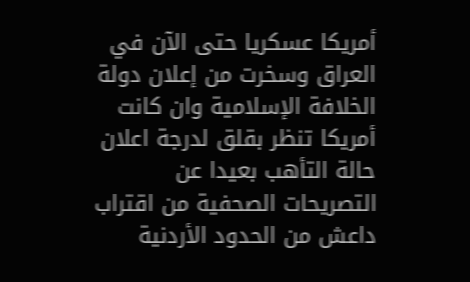أمريكا عسكريا حتى الآن في العراق وسخرت من إعلان دولة الخلافة الإسلامية وان كانت أمريكا تنظر بقلق لدرجة اعلان حالة التأهب بعيدا عن التصريحات الصحفية من اقتراب داعش من الحدود الأردنية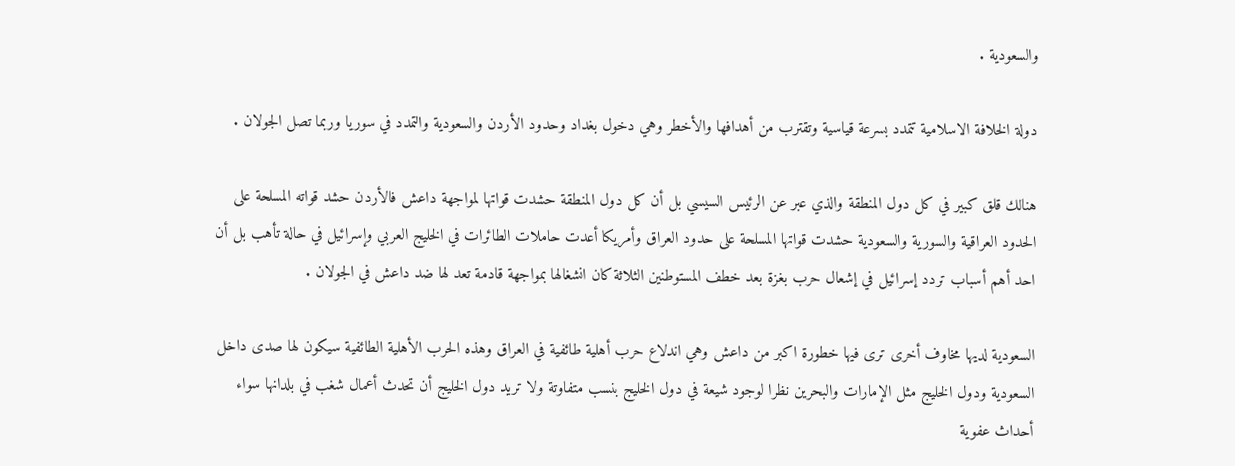والسعودية .

دولة الخلافة الاسلامية تتمدد بسرعة قياسية وتقترب من أهدافها والأخطر وهي دخول بغداد وحدود الأردن والسعودية والتمدد في سوريا وربما تصل الجولان .

هنالك قلق كبير في كل دول المنطقة والذي عبر عن الرئيس السيسي بل أن كل دول المنطقة حشدت قواتها لمواجهة داعش فالأردن حشد قواته المسلحة على الحدود العراقية والسورية والسعودية حشدت قواتها المسلحة على حدود العراق وأمريكا أعدت حاملات الطائرات في الخليج العربي وإسرائيل في حالة تأهب بل أن احد أهم أسباب تردد إسرائيل في إشعال حرب بغزة بعد خطف المستوطنين الثلاثة كان انشغالها بمواجهة قادمة تعد لها ضد داعش في الجولان .

السعودية لديها مخاوف أخرى ترى فيها خطورة اكبر من داعش وهي اندلاع حرب أهلية طائفية في العراق وهذه الحرب الأهلية الطائفية سيكون لها صدى داخل السعودية ودول الخليج مثل الإمارات والبحرين نظرا لوجود شيعة في دول الخليج بنسب متفاوتة ولا تريد دول الخليج أن تحدث أعمال شغب في بلدانها سواء أحداث عفوية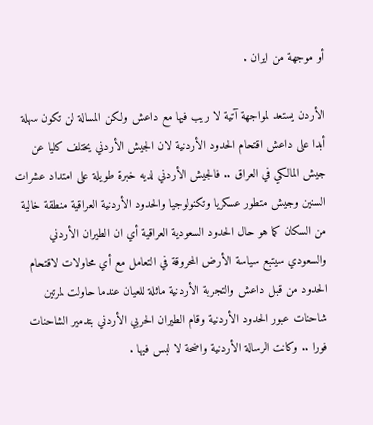أو موجهة من ايران .

الأردن يستعد لمواجهة آتية لا ريب فيها مع داعش ولكن المسالة لن تكون سهلة أبدا على داعش اقتحام الحدود الأردنية لان الجيش الأردني يختلف كليا عن جيش المالكي في العراق .. فالجيش الأردني لديه خبرة طويلة على امتداد عشرات السنين وجيش متطور عسكريا وتكنولوجيا والحدود الأردنية العراقية منطقة خالية من السكان كما هو حال الحدود السعودية العراقية أي ان الطيران الأردني والسعودي سيتبع سياسة الأرض المحروقة في التعامل مع أي محاولات لاقتحام الحدود من قبل داعش والتجربة الأردنية ماثلة للعيان عندما حاولت لمرتين شاحنات عبور الحدود الأردنية وقام الطيران الحربي الأردني بتدمير الشاحنات فورا .. وكانت الرسالة الأردنية واضحة لا لبس فيها .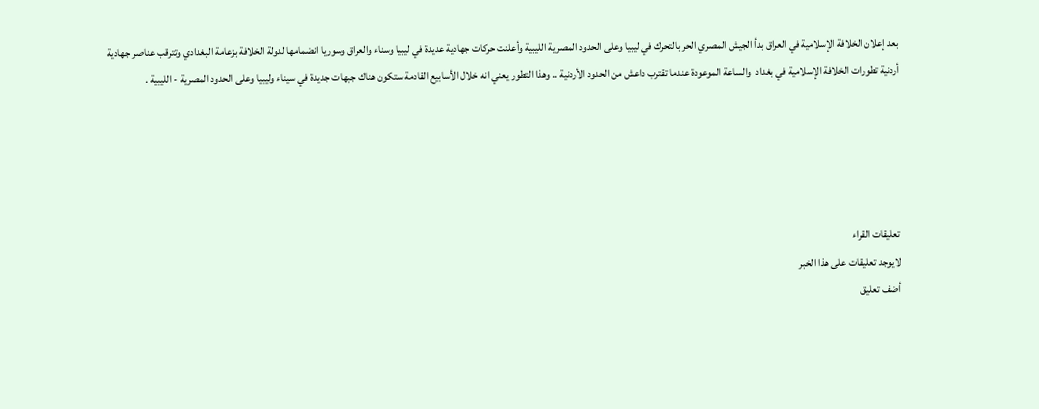بعد إعلان الخلافة الإسلامية في العراق بدأ الجيش المصري الحر بالتحرك في ليبيا وعلى الحدود المصرية الليبية وأعلنت حركات جهادية عديدة في ليبيا وسناء والعراق وسوريا انضمامها لدولة الخلافة بزعامة البغدادي وتترقب عناصر جهادية أردنية تطورات الخلافة الإسلامية في بغداد  والساعة الموعودة عندما تقترب داعش من الحدود الأردنية .. وهذا التطور يعني انه خلال الأسابيع القادمة ستكون هناك جبهات جديدة في سيناء وليبيا وعلى الحدود المصرية - الليبية .





تعليقات القراء
لايوجد تعليقات على هذا الخبر
أضف تعليق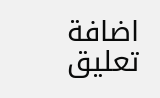اضافة تعليق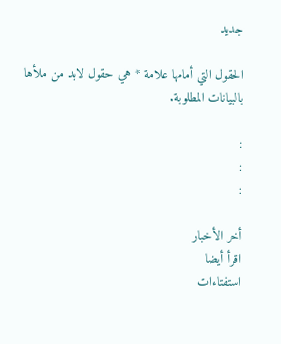جديد

الحقول التي أمامها علامة * هي حقول لابد من ملأها بالبيانات المطلوبة.

:
:
:

أخر الأخبار
اقرأ أيضا
استفتاءات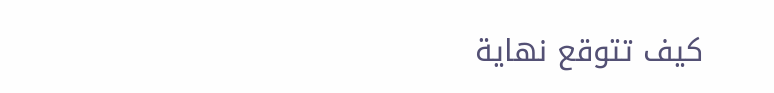كيف تتوقع نهاية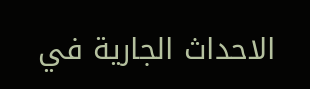الاحداث الجارية في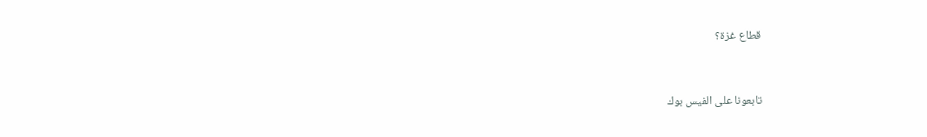قطاع غزة؟



تابعونا على الفيس بوك